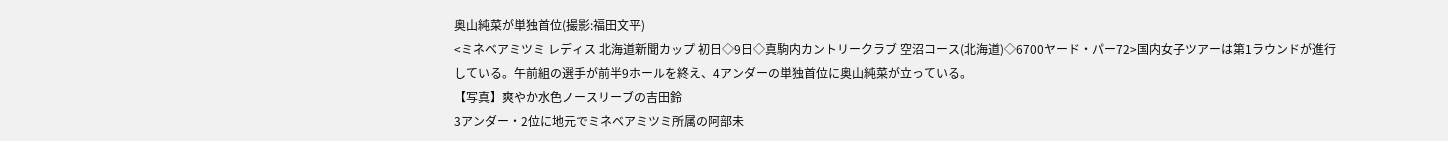奥山純菜が単独首位(撮影:福田文平)
<ミネベアミツミ レディス 北海道新聞カップ 初日◇9日◇真駒内カントリークラブ 空沼コース(北海道)◇6700ヤード・パー72>国内女子ツアーは第1ラウンドが進行している。午前組の選手が前半9ホールを終え、4アンダーの単独首位に奥山純菜が立っている。
【写真】爽やか水色ノースリーブの吉田鈴
3アンダー・2位に地元でミネベアミツミ所属の阿部未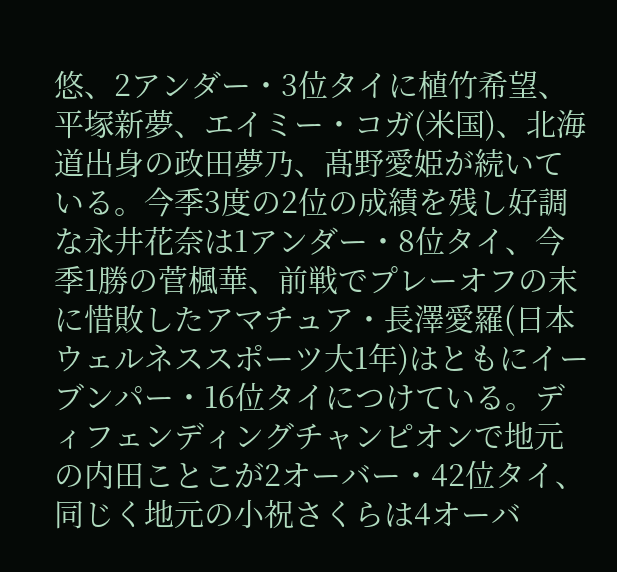悠、2アンダー・3位タイに植竹希望、平塚新夢、エイミー・コガ(米国)、北海道出身の政田夢乃、髙野愛姫が続いている。今季3度の2位の成績を残し好調な永井花奈は1アンダー・8位タイ、今季1勝の菅楓華、前戦でプレーオフの末に惜敗したアマチュア・長澤愛羅(日本ウェルネススポーツ大1年)はともにイーブンパー・16位タイにつけている。ディフェンディングチャンピオンで地元の内田ことこが2オーバー・42位タイ、同じく地元の小祝さくらは4オーバ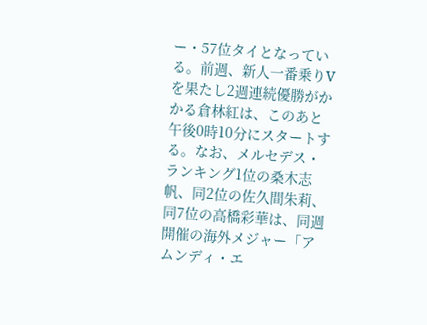ー・57位タイとなっている。前週、新人一番乗りVを果たし2週連続優勝がかかる倉林紅は、このあと午後0時10分にスタートする。なお、メルセデス・ランキング1位の桑木志帆、同2位の佐久間朱莉、同7位の高橋彩華は、同週開催の海外メジャー「アムンディ・エ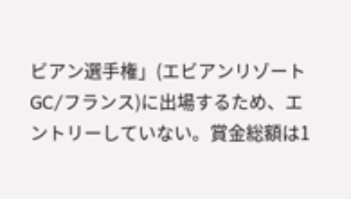ビアン選手権」(エビアンリゾートGC/フランス)に出場するため、エントリーしていない。賞金総額は1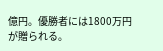億円。優勝者には1800万円が贈られる。